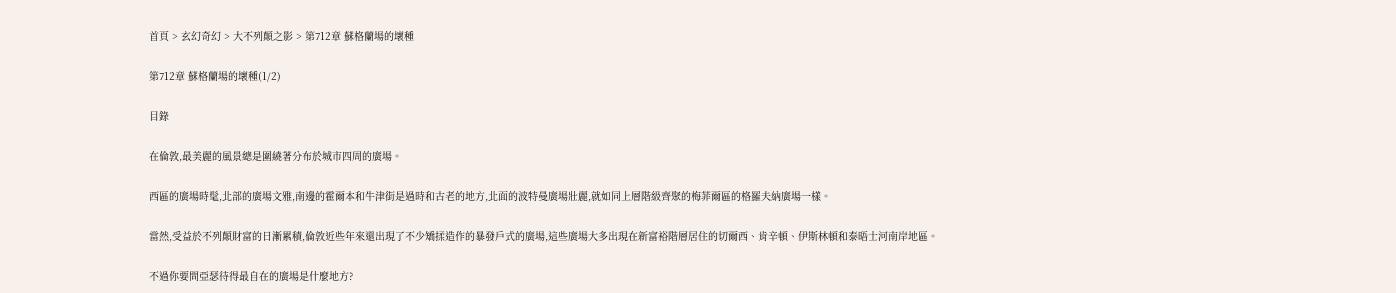首頁 > 玄幻奇幻 > 大不列顛之影 > 第712章 蘇格蘭場的壞種

第712章 蘇格蘭場的壞種(1/2)

目錄

在倫敦,最美麗的風景總是圍繞著分布於城市四周的廣場。

西區的廣場時髦,北部的廣場文雅,南邊的霍爾本和牛津街是過時和古老的地方,北面的波特曼廣場壯麗,就如同上層階級齊聚的梅菲爾區的格羅夫納廣場一樣。

當然,受益於不列顛財富的日漸累積,倫敦近些年來還出現了不少矯揉造作的暴發戶式的廣場,這些廣場大多出現在新富裕階層居住的切爾西、肯辛頓、伊斯林頓和泰晤士河南岸地區。

不過你要問亞瑟待得最自在的廣場是什麼地方?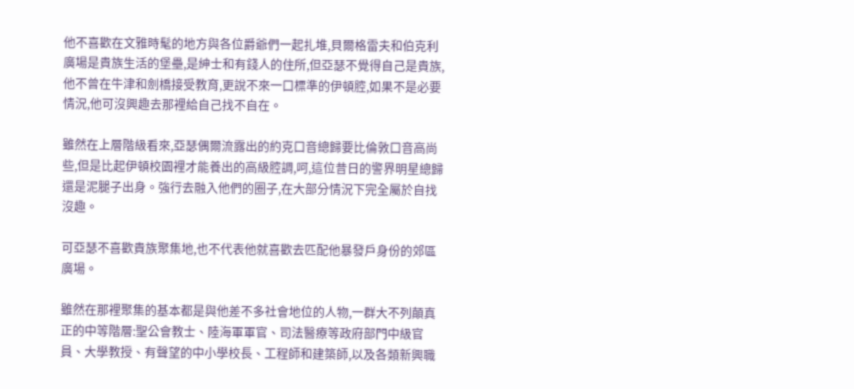他不喜歡在文雅時髦的地方與各位爵爺們一起扎堆,貝爾格雷夫和伯克利廣場是貴族生活的堡壘,是紳士和有錢人的住所,但亞瑟不覺得自己是貴族,他不曾在牛津和劍橋接受教育,更說不來一口標準的伊頓腔,如果不是必要情況,他可沒興趣去那裡給自己找不自在。

雖然在上層階級看來,亞瑟偶爾流露出的約克口音總歸要比倫敦口音高尚些,但是比起伊頓校園裡才能養出的高級腔調,呵,這位昔日的警界明星總歸還是泥腿子出身。強行去融入他們的圈子,在大部分情況下完全屬於自找沒趣。

可亞瑟不喜歡貴族聚集地,也不代表他就喜歡去匹配他暴發戶身份的郊區廣場。

雖然在那裡聚集的基本都是與他差不多社會地位的人物,一群大不列顛真正的中等階層:聖公會教士、陸海軍軍官、司法醫療等政府部門中級官員、大學教授、有聲望的中小學校長、工程師和建築師,以及各類新興職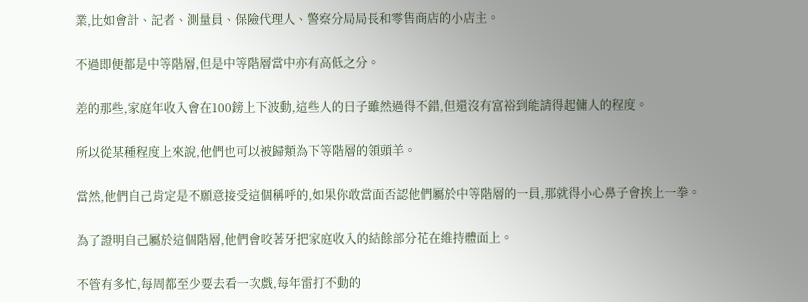業,比如會計、記者、測量員、保險代理人、警察分局局長和零售商店的小店主。

不過即便都是中等階層,但是中等階層當中亦有高低之分。

差的那些,家庭年收入會在100鎊上下波動,這些人的日子雖然過得不錯,但還沒有富裕到能請得起傭人的程度。

所以從某種程度上來說,他們也可以被歸類為下等階層的領頭羊。

當然,他們自己肯定是不願意接受這個稱呼的,如果你敢當面否認他們屬於中等階層的一員,那就得小心鼻子會挨上一拳。

為了證明自己屬於這個階層,他們會咬著牙把家庭收入的結餘部分花在維持體面上。

不管有多忙,每周都至少要去看一次戲,每年雷打不動的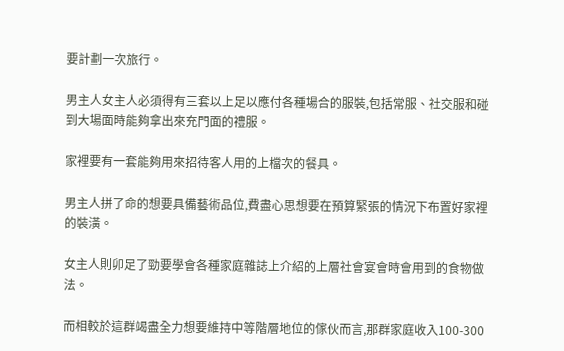要計劃一次旅行。

男主人女主人必須得有三套以上足以應付各種場合的服裝,包括常服、社交服和碰到大場面時能夠拿出來充門面的禮服。

家裡要有一套能夠用來招待客人用的上檔次的餐具。

男主人拼了命的想要具備藝術品位,費盡心思想要在預算緊張的情況下布置好家裡的裝潢。

女主人則卯足了勁要學會各種家庭雜誌上介紹的上層社會宴會時會用到的食物做法。

而相較於這群竭盡全力想要維持中等階層地位的傢伙而言,那群家庭收入100-300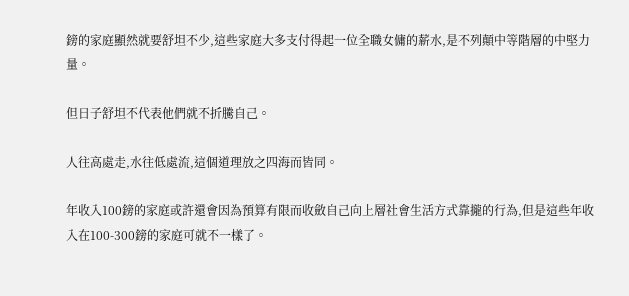鎊的家庭顯然就要舒坦不少,這些家庭大多支付得起一位全職女傭的薪水,是不列顛中等階層的中堅力量。

但日子舒坦不代表他們就不折騰自己。

人往高處走,水往低處流,這個道理放之四海而皆同。

年收入100鎊的家庭或許還會因為預算有限而收斂自己向上層社會生活方式靠攏的行為,但是這些年收入在100-300鎊的家庭可就不一樣了。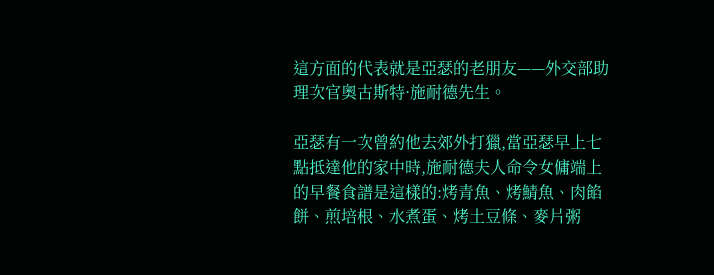這方面的代表就是亞瑟的老朋友——外交部助理次官奧古斯特·施耐德先生。

亞瑟有一次曾約他去郊外打獵,當亞瑟早上七點抵達他的家中時,施耐德夫人命令女傭端上的早餐食譜是這樣的:烤青魚、烤鯖魚、肉餡餅、煎培根、水煮蛋、烤土豆條、麥片粥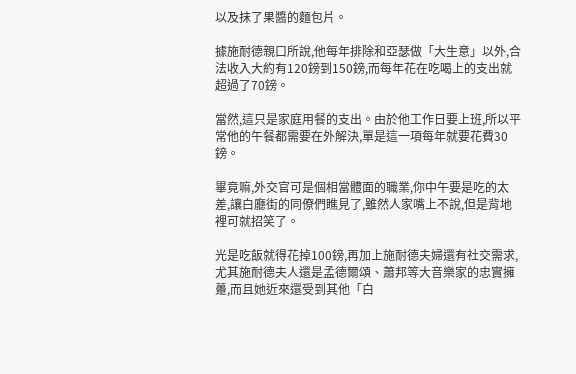以及抹了果醬的麵包片。

據施耐德親口所說,他每年排除和亞瑟做「大生意」以外,合法收入大約有120鎊到150鎊,而每年花在吃喝上的支出就超過了70鎊。

當然,這只是家庭用餐的支出。由於他工作日要上班,所以平常他的午餐都需要在外解決,單是這一項每年就要花費30鎊。

畢竟嘛,外交官可是個相當體面的職業,你中午要是吃的太差,讓白廳街的同僚們瞧見了,雖然人家嘴上不說,但是背地裡可就招笑了。

光是吃飯就得花掉100鎊,再加上施耐德夫婦還有社交需求,尤其施耐德夫人還是孟德爾頌、蕭邦等大音樂家的忠實擁躉,而且她近來還受到其他「白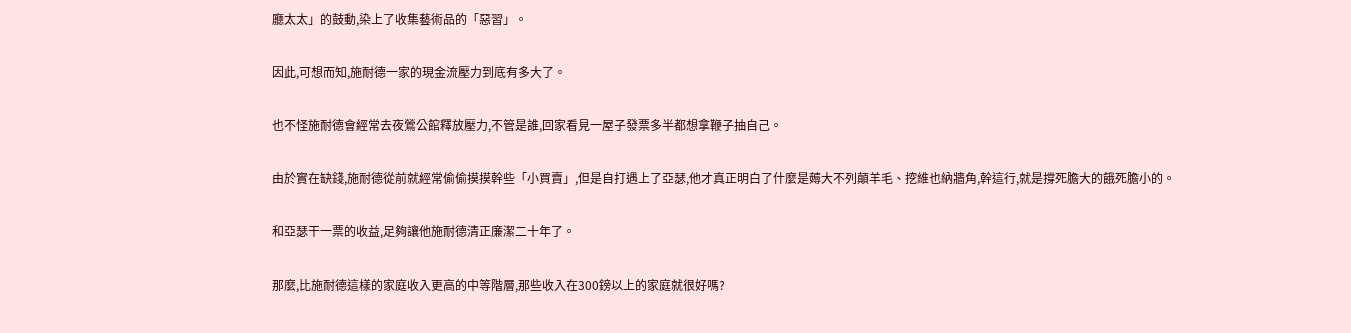廳太太」的鼓動,染上了收集藝術品的「惡習」。

因此,可想而知,施耐德一家的現金流壓力到底有多大了。

也不怪施耐德會經常去夜鶯公館釋放壓力,不管是誰,回家看見一屋子發票多半都想拿鞭子抽自己。

由於實在缺錢,施耐德從前就經常偷偷摸摸幹些「小買賣」,但是自打遇上了亞瑟,他才真正明白了什麼是薅大不列顛羊毛、挖維也納牆角,幹這行,就是撐死膽大的餓死膽小的。

和亞瑟干一票的收益,足夠讓他施耐德清正廉潔二十年了。

那麼,比施耐德這樣的家庭收入更高的中等階層,那些收入在300鎊以上的家庭就很好嗎?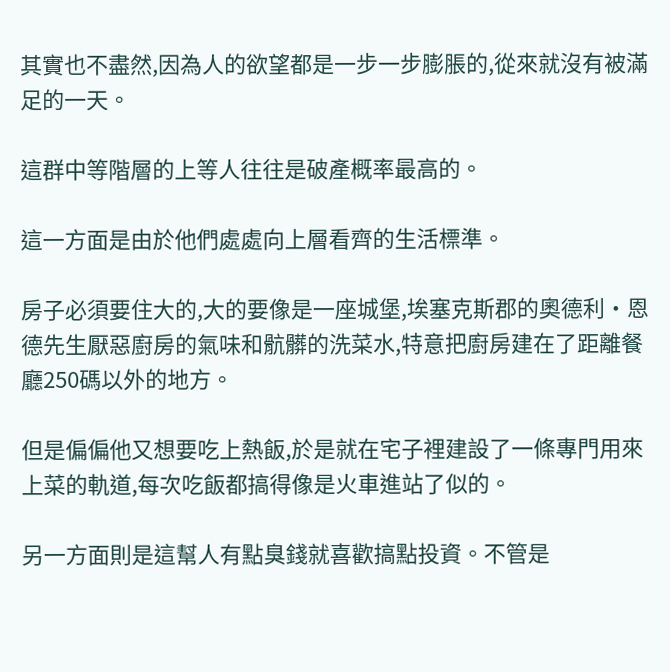其實也不盡然,因為人的欲望都是一步一步膨脹的,從來就沒有被滿足的一天。

這群中等階層的上等人往往是破產概率最高的。

這一方面是由於他們處處向上層看齊的生活標準。

房子必須要住大的,大的要像是一座城堡,埃塞克斯郡的奧德利·恩德先生厭惡廚房的氣味和骯髒的洗菜水,特意把廚房建在了距離餐廳250碼以外的地方。

但是偏偏他又想要吃上熱飯,於是就在宅子裡建設了一條專門用來上菜的軌道,每次吃飯都搞得像是火車進站了似的。

另一方面則是這幫人有點臭錢就喜歡搞點投資。不管是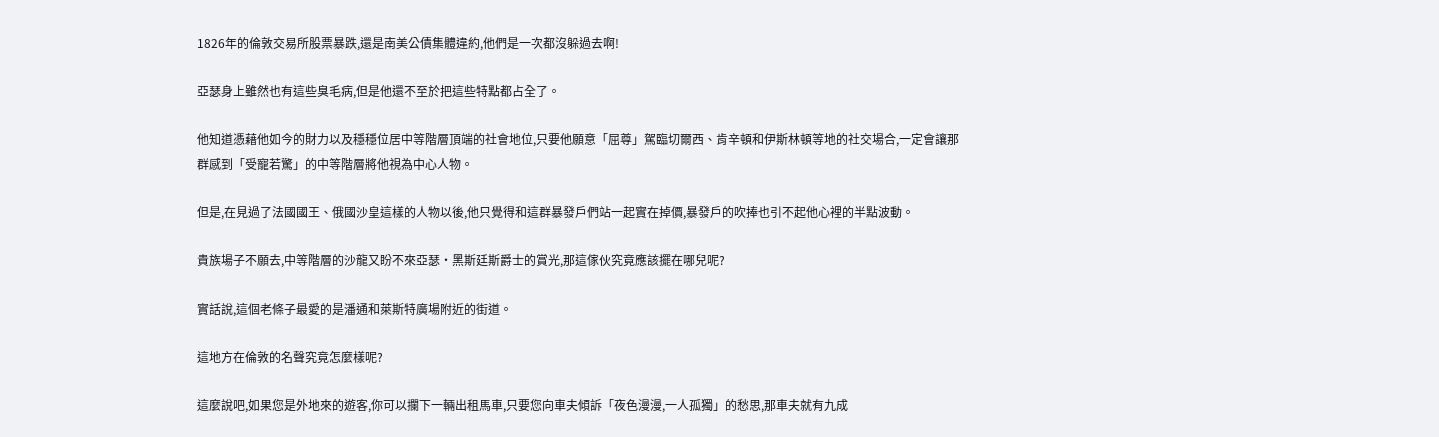1826年的倫敦交易所股票暴跌,還是南美公債集體違約,他們是一次都沒躲過去啊!

亞瑟身上雖然也有這些臭毛病,但是他還不至於把這些特點都占全了。

他知道憑藉他如今的財力以及穩穩位居中等階層頂端的社會地位,只要他願意「屈尊」駕臨切爾西、肯辛頓和伊斯林頓等地的社交場合,一定會讓那群感到「受寵若驚」的中等階層將他視為中心人物。

但是,在見過了法國國王、俄國沙皇這樣的人物以後,他只覺得和這群暴發戶們站一起實在掉價,暴發戶的吹捧也引不起他心裡的半點波動。

貴族場子不願去,中等階層的沙龍又盼不來亞瑟·黑斯廷斯爵士的賞光,那這傢伙究竟應該擺在哪兒呢?

實話說,這個老條子最愛的是潘通和萊斯特廣場附近的街道。

這地方在倫敦的名聲究竟怎麼樣呢?

這麼說吧,如果您是外地來的遊客,你可以攔下一輛出租馬車,只要您向車夫傾訴「夜色漫漫,一人孤獨」的愁思,那車夫就有九成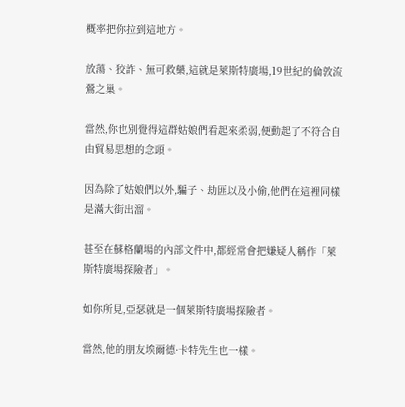概率把你拉到這地方。

放蕩、狡詐、無可救藥,這就是萊斯特廣場,19世紀的倫敦流鶯之巢。

當然,你也別覺得這群姑娘們看起來柔弱,便動起了不符合自由貿易思想的念頭。

因為除了姑娘們以外,騙子、劫匪以及小偷,他們在這裡同樣是滿大街出溜。

甚至在蘇格蘭場的內部文件中,都經常會把嫌疑人稱作「萊斯特廣場探險者」。

如你所見,亞瑟就是一個萊斯特廣場探險者。

當然,他的朋友埃爾德·卡特先生也一樣。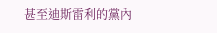甚至迪斯雷利的黨內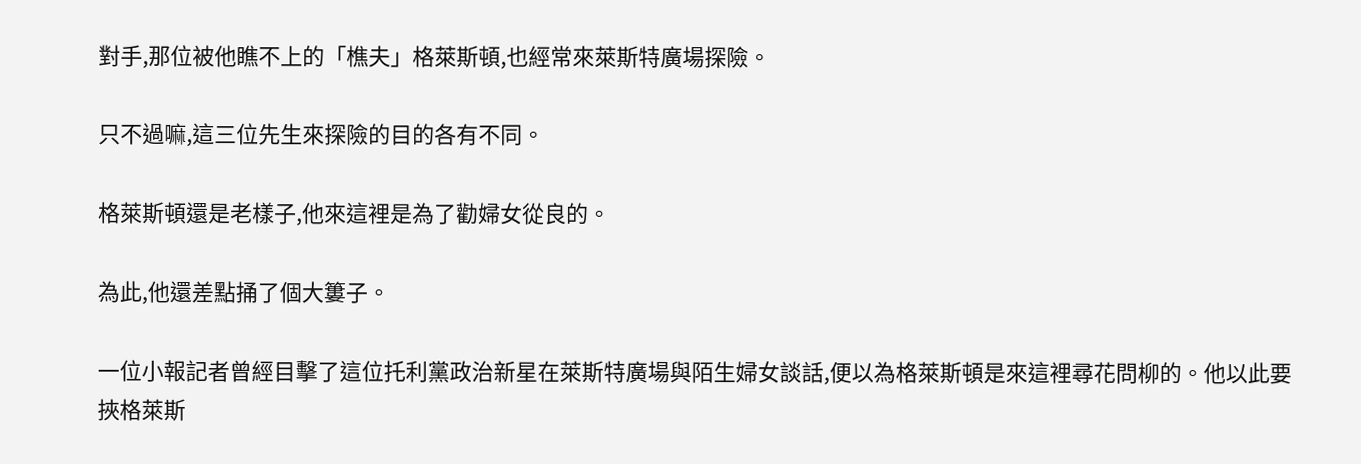對手,那位被他瞧不上的「樵夫」格萊斯頓,也經常來萊斯特廣場探險。

只不過嘛,這三位先生來探險的目的各有不同。

格萊斯頓還是老樣子,他來這裡是為了勸婦女從良的。

為此,他還差點捅了個大簍子。

一位小報記者曾經目擊了這位托利黨政治新星在萊斯特廣場與陌生婦女談話,便以為格萊斯頓是來這裡尋花問柳的。他以此要挾格萊斯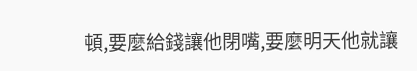頓,要麼給錢讓他閉嘴,要麼明天他就讓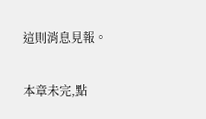這則消息見報。

本章未完,點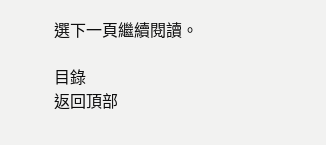選下一頁繼續閱讀。

目錄
返回頂部